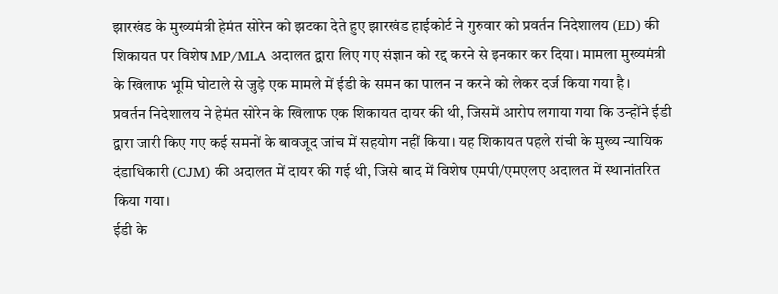झारखंड के मुख्यमंत्री हेमंत सोरेन को झटका देते हुए झारखंड हाईकोर्ट ने गुरुवार को प्रवर्तन निदेशालय (ED) की शिकायत पर विशेष MP/MLA अदालत द्वारा लिए गए संज्ञान को रद्द करने से इनकार कर दिया। मामला मुख्यमंत्री के खिलाफ भूमि घोटाले से जुड़े एक मामले में ईडी के समन का पालन न करने को लेकर दर्ज किया गया है।
प्रवर्तन निदेशालय ने हेमंत सोरेन के खिलाफ एक शिकायत दायर की थी, जिसमें आरोप लगाया गया कि उन्होंने ईडी द्वारा जारी किए गए कई समनों के बावजूद जांच में सहयोग नहीं किया। यह शिकायत पहले रांची के मुख्य न्यायिक दंडाधिकारी (CJM) की अदालत में दायर की गई थी, जिसे बाद में विशेष एमपी/एमएलए अदालत में स्थानांतरित किया गया।
ईडी के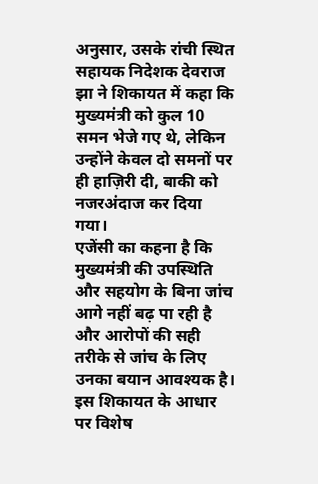अनुसार, उसके रांची स्थित सहायक निदेशक देवराज झा ने शिकायत में कहा कि मुख्यमंत्री को कुल 10 समन भेजे गए थे, लेकिन उन्होंने केवल दो समनों पर ही हाज़िरी दी, बाकी को नजरअंदाज कर दिया गया।
एजेंसी का कहना है कि मुख्यमंत्री की उपस्थिति और सहयोग के बिना जांच आगे नहीं बढ़ पा रही है और आरोपों की सही तरीके से जांच के लिए उनका बयान आवश्यक है।
इस शिकायत के आधार पर विशेष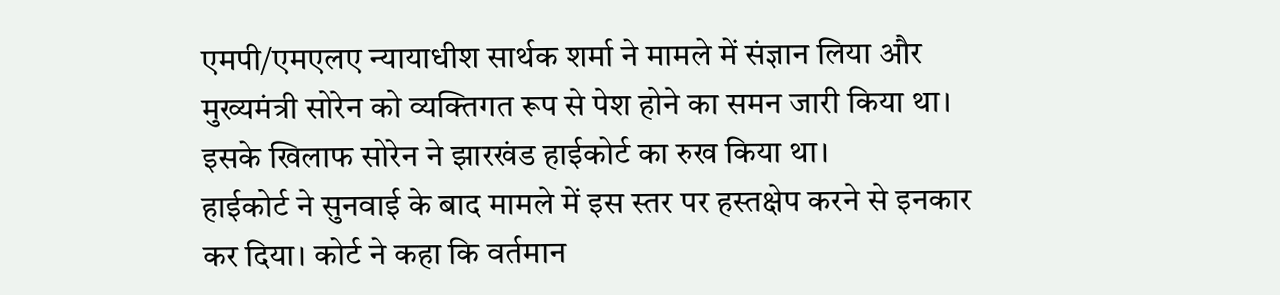एमपी/एमएलए न्यायाधीश सार्थक शर्मा ने मामले में संज्ञान लिया और मुख्यमंत्री सोरेन को व्यक्तिगत रूप से पेश होने का समन जारी किया था। इसके खिलाफ सोरेन ने झारखंड हाईकोर्ट का रुख किया था।
हाईकोर्ट ने सुनवाई के बाद मामले में इस स्तर पर हस्तक्षेप करने से इनकार कर दिया। कोर्ट ने कहा कि वर्तमान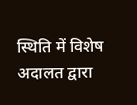स्थिति में विशेष अदालत द्वारा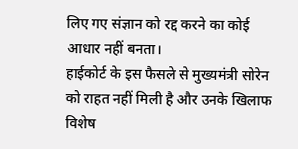लिए गए संज्ञान को रद्द करने का कोई आधार नहीं बनता।
हाईकोर्ट के इस फैसले से मुख्यमंत्री सोरेन को राहत नहीं मिली है और उनके खिलाफ विशेष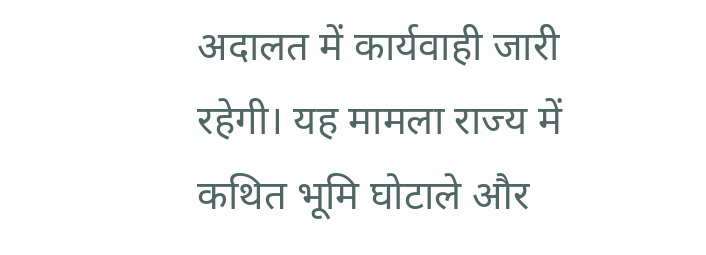अदालत में कार्यवाही जारी रहेगी। यह मामला राज्य में कथित भूमि घोटाले और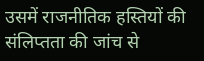उसमें राजनीतिक हस्तियों की संलिप्तता की जांच से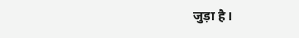जुड़ा है।